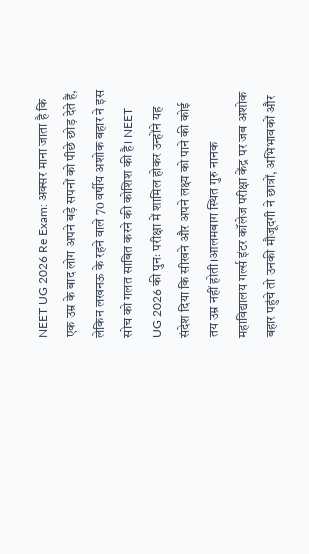NEET UG 2026 Re Exam: अक्सर माना जाता है कि एक उम्र के बाद लोग अपने बड़े सपनों को पीछे छोड़ देते हैं, लेकिन लखनऊ के रहने वाले 70 वर्षीय अशोक बहार ने इस सोच को गलत साबित करने की कोशिश की है। NEET UG 2026 की पुनः परीक्षा में शामिल होकर उन्होंने यह संदेश दिया कि सीखने और अपने लक्ष्य को पाने की कोई तय उम्र नहीं होती।आलमबाग स्थित गुरु नानक महाविद्यालय गर्ल्स इंटर कॉलेज परीक्षा केंद्र पर जब अशोक बहार पहुंचे तो उनकी मौजूदगी ने छात्रों, अभिभावकों और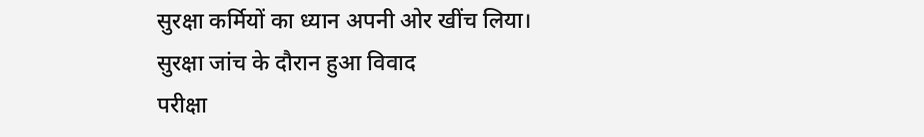सुरक्षा कर्मियों का ध्यान अपनी ओर खींच लिया।
सुरक्षा जांच के दौरान हुआ विवाद
परीक्षा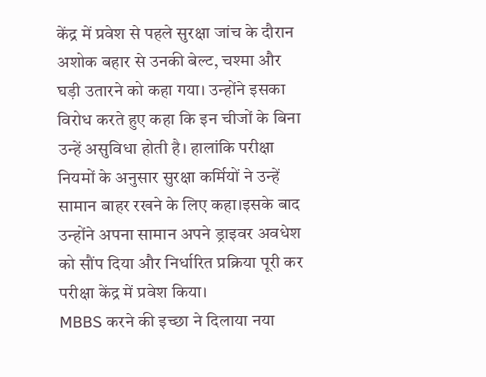केंद्र में प्रवेश से पहले सुरक्षा जांच के दौरान अशोक बहार से उनकी बेल्ट, चश्मा और घड़ी उतारने को कहा गया। उन्होंने इसका विरोध करते हुए कहा कि इन चीजों के बिना उन्हें असुविधा होती है। हालांकि परीक्षा नियमों के अनुसार सुरक्षा कर्मियों ने उन्हें सामान बाहर रखने के लिए कहा।इसके बाद उन्होंने अपना सामान अपने ड्राइवर अवधेश को सौंप दिया और निर्धारित प्रक्रिया पूरी कर परीक्षा केंद्र में प्रवेश किया।
MBBS करने की इच्छा ने दिलाया नया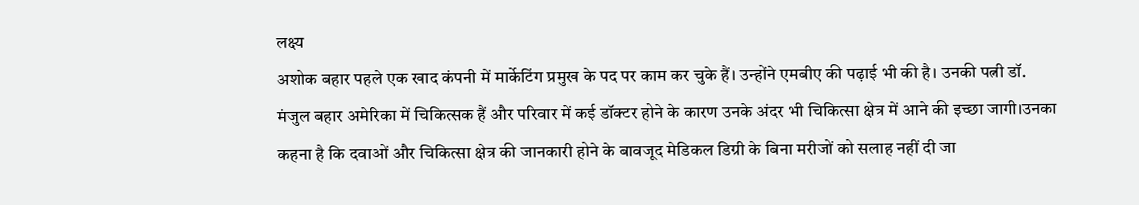लक्ष्य
अशोक बहार पहले एक खाद कंपनी में मार्केटिंग प्रमुख के पद पर काम कर चुके हैं। उन्होंने एमबीए की पढ़ाई भी की है। उनकी पत्नी डॉ. मंजुल बहार अमेरिका में चिकित्सक हैं और परिवार में कई डॉक्टर होने के कारण उनके अंदर भी चिकित्सा क्षेत्र में आने की इच्छा जागी।उनका कहना है कि दवाओं और चिकित्सा क्षेत्र की जानकारी होने के बावजूद मेडिकल डिग्री के बिना मरीजों को सलाह नहीं दी जा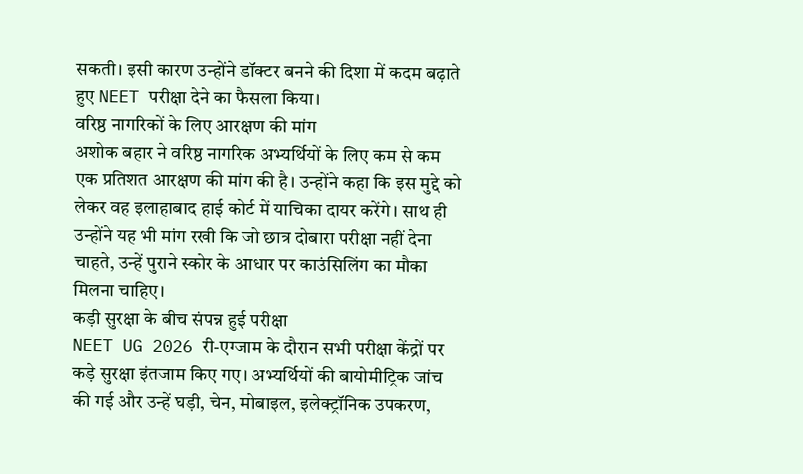सकती। इसी कारण उन्होंने डॉक्टर बनने की दिशा में कदम बढ़ाते हुए NEET परीक्षा देने का फैसला किया।
वरिष्ठ नागरिकों के लिए आरक्षण की मांग
अशोक बहार ने वरिष्ठ नागरिक अभ्यर्थियों के लिए कम से कम एक प्रतिशत आरक्षण की मांग की है। उन्होंने कहा कि इस मुद्दे को लेकर वह इलाहाबाद हाई कोर्ट में याचिका दायर करेंगे। साथ ही उन्होंने यह भी मांग रखी कि जो छात्र दोबारा परीक्षा नहीं देना चाहते, उन्हें पुराने स्कोर के आधार पर काउंसिलिंग का मौका मिलना चाहिए।
कड़ी सुरक्षा के बीच संपन्न हुई परीक्षा
NEET UG 2026 री-एग्जाम के दौरान सभी परीक्षा केंद्रों पर कड़े सुरक्षा इंतजाम किए गए। अभ्यर्थियों की बायोमीट्रिक जांच की गई और उन्हें घड़ी, चेन, मोबाइल, इलेक्ट्रॉनिक उपकरण,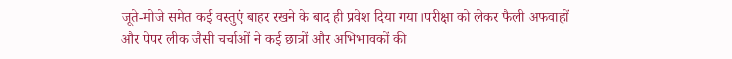जूते-मोजे समेत कई वस्तुएं बाहर रखने के बाद ही प्रवेश दिया गया।परीक्षा को लेकर फैली अफवाहों और पेपर लीक जैसी चर्चाओं ने कई छात्रों और अभिभावकों की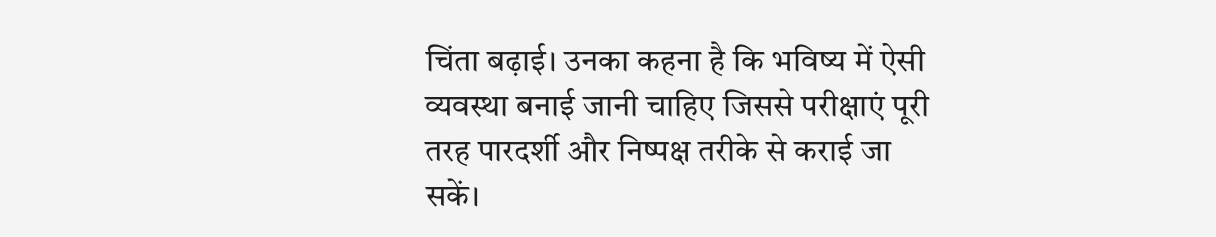चिंता बढ़ाई। उनका कहना है कि भविष्य में ऐसी व्यवस्था बनाई जानी चाहिए जिससे परीक्षाएं पूरी तरह पारदर्शी और निष्पक्ष तरीके से कराई जा सकें।